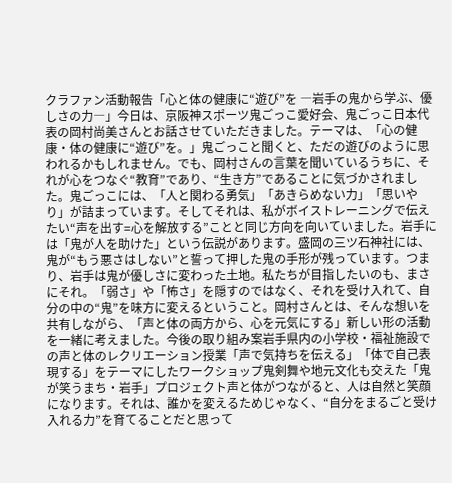クラファン活動報告「心と体の健康に“遊び”を ―岩手の鬼から学ぶ、優しさの力―」今日は、京阪神スポーツ鬼ごっこ愛好会、鬼ごっこ日本代表の岡村尚美さんとお話させていただきました。テーマは、「心の健康・体の健康に“遊び”を。」鬼ごっこと聞くと、ただの遊びのように思われるかもしれません。でも、岡村さんの言葉を聞いているうちに、それが心をつなぐ“教育”であり、“生き方”であることに気づかされました。鬼ごっこには、「人と関わる勇気」「あきらめない力」「思いやり」が詰まっています。そしてそれは、私がボイストレーニングで伝えたい“声を出す=心を解放する”ことと同じ方向を向いていました。岩手には「鬼が人を助けた」という伝説があります。盛岡の三ツ石神社には、鬼が“もう悪さはしない”と誓って押した鬼の手形が残っています。つまり、岩手は鬼が優しさに変わった土地。私たちが目指したいのも、まさにそれ。「弱さ」や「怖さ」を隠すのではなく、それを受け入れて、自分の中の“鬼”を味方に変えるということ。岡村さんとは、そんな想いを共有しながら、「声と体の両方から、心を元気にする」新しい形の活動を一緒に考えました。今後の取り組み案岩手県内の小学校・福祉施設での声と体のレクリエーション授業「声で気持ちを伝える」「体で自己表現する」をテーマにしたワークショップ鬼剣舞や地元文化も交えた「鬼が笑うまち・岩手」プロジェクト声と体がつながると、人は自然と笑顔になります。それは、誰かを変えるためじゃなく、“自分をまるごと受け入れる力”を育てることだと思って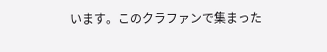います。このクラファンで集まった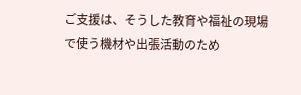ご支援は、そうした教育や福祉の現場で使う機材や出張活動のため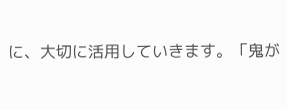に、大切に活用していきます。「鬼が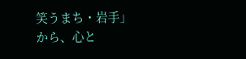笑うまち・岩手」から、心と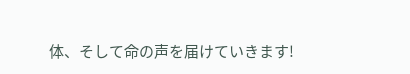体、そして命の声を届けていきます!